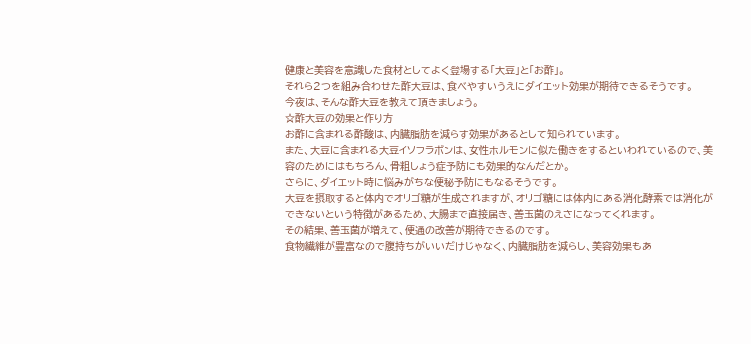健康と美容を意識した食材としてよく登場する「大豆」と「お酢」。
それら2つを組み合わせた酢大豆は、食べやすいうえにダイエット効果が期待できるそうです。
今夜は、そんな酢大豆を教えて頂きましょう。
☆酢大豆の効果と作り方
お酢に含まれる酢酸は、内臓脂肪を減らす効果があるとして知られています。
また、大豆に含まれる大豆イソフラボンは、女性ホルモンに似た働きをするといわれているので、美容のためにはもちろん、骨粗しょう症予防にも効果的なんだとか。
さらに、ダイエット時に悩みがちな便秘予防にもなるそうです。
大豆を摂取すると体内でオリゴ糖が生成されますが、オリゴ糖には体内にある消化酵素では消化ができないという特徴があるため、大腸まで直接届き、善玉菌のえさになってくれます。
その結果、善玉菌が増えて、便通の改善が期待できるのです。
食物繊維が豊富なので腹持ちがいいだけじゃなく、内臓脂肪を減らし、美容効果もあ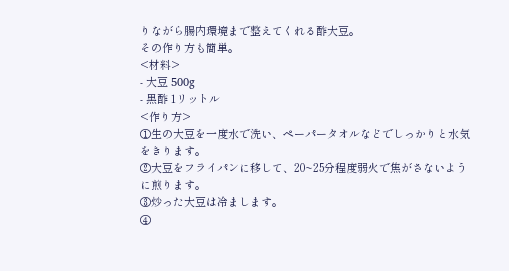りながら腸内環境まで整えてくれる酢大豆。
その作り方も簡単。
<材料>
- 大豆 500g
- 黒酢 1リットル
<作り方>
①生の大豆を一度水で洗い、ペーパータオルなどでしっかりと水気をきります。
②大豆をフライパンに移して、20~25分程度弱火で焦がさないように煎ります。
③炒った大豆は冷まします。
④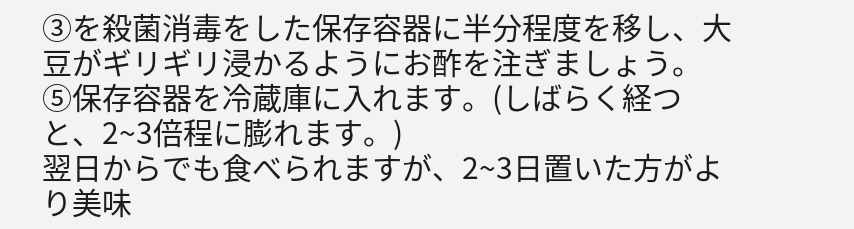③を殺菌消毒をした保存容器に半分程度を移し、大豆がギリギリ浸かるようにお酢を注ぎましょう。
⑤保存容器を冷蔵庫に入れます。(しばらく経つと、2~3倍程に膨れます。)
翌日からでも食べられますが、2~3日置いた方がより美味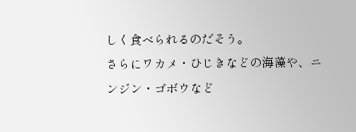しく食べられるのだそう。
さらにワカメ・ひじきなどの海藻や、ニンジン・ゴボウなど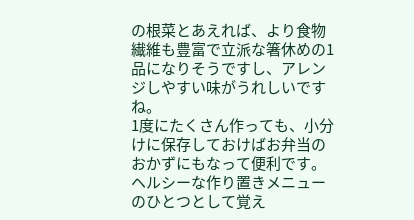の根菜とあえれば、より食物繊維も豊富で立派な箸休めの1品になりそうですし、アレンジしやすい味がうれしいですね。
1度にたくさん作っても、小分けに保存しておけばお弁当のおかずにもなって便利です。
ヘルシーな作り置きメニューのひとつとして覚え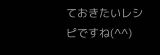ておきたいレシピですね(^^)